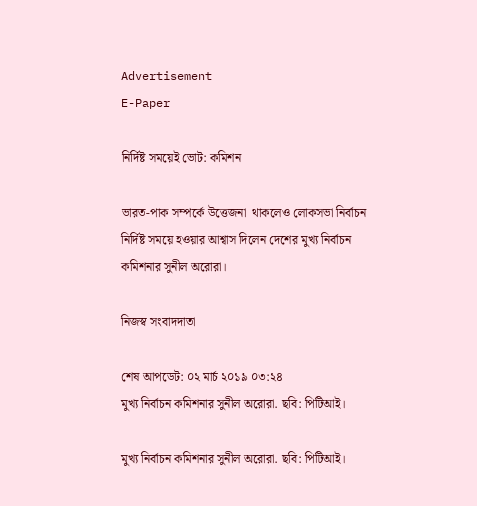Advertisement
E-Paper

নির্দিষ্ট সময়েই ভোট: কমিশন

ভারত-পাক সম্পর্কে উত্তেজনা  থাকলেও লোকসভা নির্বাচন নির্দিষ্ট সময়ে হওয়ার আশ্বাস দিলেন দেশের মুখ্য নির্বাচন কমিশনার সুনীল অরোরা।

নিজস্ব সংবাদদাতা

শেষ আপডেট: ০২ মার্চ ২০১৯ ০৩:২৪
মুখ্য নির্বাচন কমিশনার সুনীল অরোরা. ছবি: পিটিআই।

মুখ্য নির্বাচন কমিশনার সুনীল অরোরা. ছবি: পিটিআই।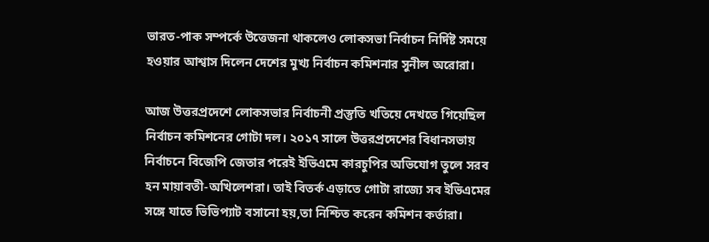ভারত-পাক সম্পর্কে উত্তেজনা থাকলেও লোকসভা নির্বাচন নির্দিষ্ট সময়ে হওয়ার আশ্বাস দিলেন দেশের মুখ্য নির্বাচন কমিশনার সুনীল অরোরা।

আজ উত্তরপ্রদেশে লোকসভার নির্বাচনী প্রস্তুতি খতিয়ে দেখতে গিয়েছিল নির্বাচন কমিশনের গোটা দল। ২০১৭ সালে উত্তরপ্রদেশের বিধানসভায় নির্বাচনে বিজেপি জেতার পরেই ইভিএমে কারচুপির অভিযোগ তুলে সরব হন মায়াবতী-অখিলেশরা। তাই বিতর্ক এড়াতে গোটা রাজ্যে সব ইভিএমের সঙ্গে যাতে ভিভিপ্যাট বসানো হয়,তা নিশ্চিত করেন কমিশন কর্তারা।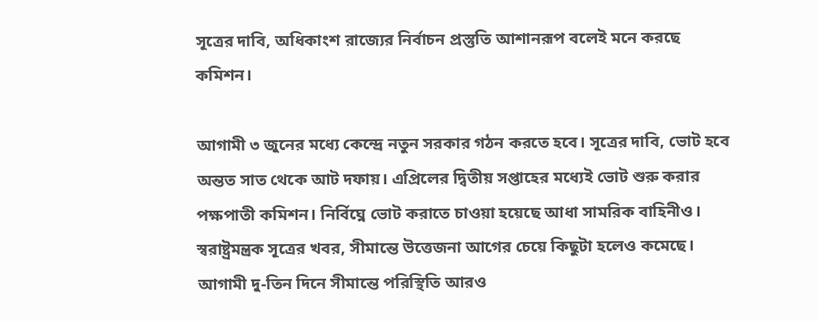সূত্রের দাবি, অধিকাংশ রাজ্যের নির্বাচন প্রস্তুতি আশানরূপ বলেই মনে করছে কমিশন।

আগামী ৩ জুনের মধ্যে কেন্দ্রে নতুন সরকার গঠন করতে হবে। সূত্রের দাবি, ভোট হবে অন্তত সাত থেকে আট দফায়। এপ্রিলের দ্বিতীয় সপ্তাহের মধ্যেই ভোট শুরু করার পক্ষপাতী কমিশন। নির্বিঘ্নে ভোট করাতে চাওয়া হয়েছে আধা সামরিক বাহিনীও। স্বরাষ্ট্রমন্ত্রক সূত্রের খবর, সীমান্তে উত্তেজনা আগের চেয়ে কিছুটা হলেও কমেছে। আগামী দু-তিন দিনে সীমান্তে পরিস্থিতি আরও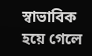স্বাভাবিক হয়ে গেলে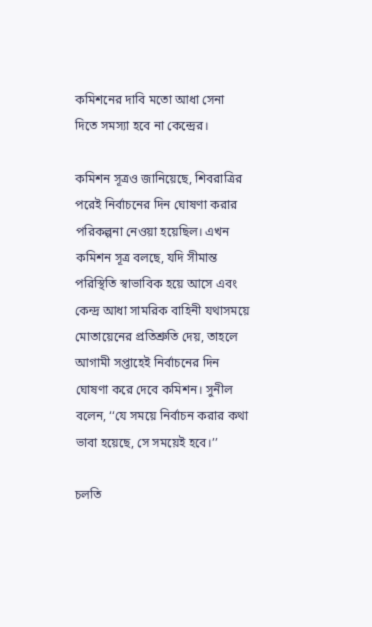কমিশনের দাবি মতো আধা সেনা দিতে সমস্যা হবে না কেন্দ্রের।

কমিশন সূত্রও জানিয়েছে, শিবরাত্রির পরেই নির্বাচনের দিন ঘোষণা করার পরিকল্পনা নেওয়া হয়েছিল। এখন কমিশন সূত্র বলছে, যদি সীমান্ত পরিস্থিতি স্বাভাবিক হয়ে আসে এবং কেন্দ্র আধা সামরিক বাহিনী যথাসময়ে মোতায়েনের প্রতিশ্রুতি দেয়, তাহলে আগামী সপ্তাহেই নির্বাচনের দিন ঘোষণা করে দেবে কমিশন। সুনীল বলেন, ‘‘যে সময়ে নির্বাচন করার কথা ভাবা হয়েছে, সে সময়েই হবে।’’

চলতি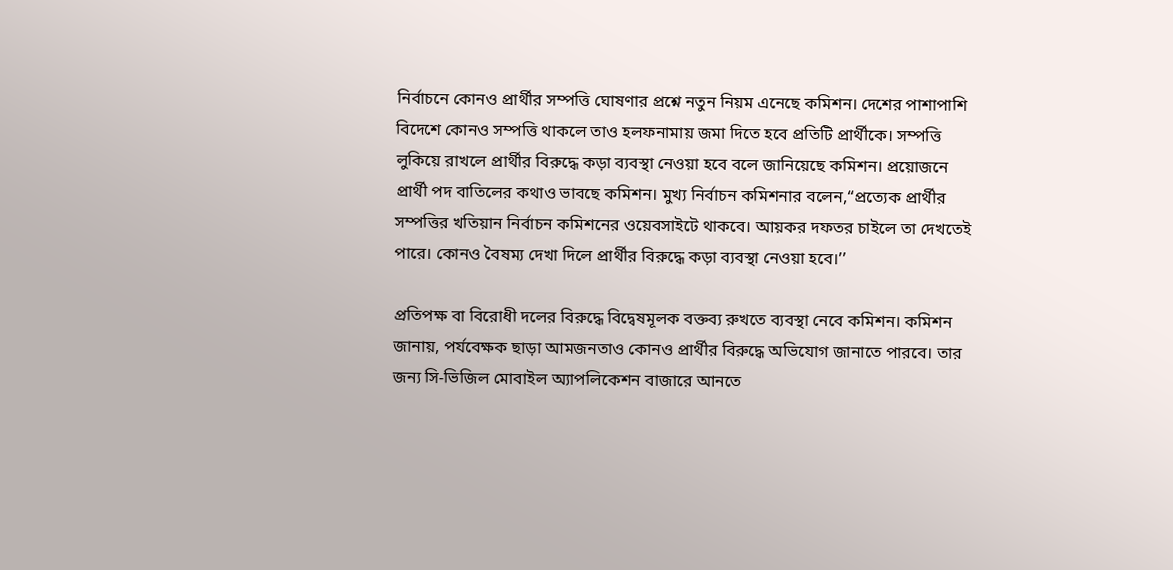নির্বাচনে কোনও প্রার্থীর সম্পত্তি ঘোষণার প্রশ্নে নতুন নিয়ম এনেছে কমিশন। দেশের পাশাপাশি বিদেশে কোনও সম্পত্তি থাকলে তাও হলফনামায় জমা দিতে হবে প্রতিটি প্রার্থীকে। সম্পত্তি লুকিয়ে রাখলে প্রার্থীর বিরুদ্ধে কড়া ব্যবস্থা নেওয়া হবে বলে জানিয়েছে কমিশন। প্রয়োজনে প্রার্থী পদ বাতিলের কথাও ভাবছে কমিশন। মুখ্য নির্বাচন কমিশনার বলেন,‘‘প্রত্যেক প্রার্থীর সম্পত্তির খতিয়ান নির্বাচন কমিশনের ওয়েবসাইটে থাকবে। আয়কর দফতর চাইলে তা দেখতেই পারে। কোনও বৈষম্য দেখা দিলে প্রার্থীর বিরুদ্ধে কড়া ব্যবস্থা নেওয়া হবে।’’

প্রতিপক্ষ বা বিরোধী দলের বিরুদ্ধে বিদ্বেষমূলক বক্তব্য রুখতে ব্যবস্থা নেবে কমিশন। কমিশন জানায়, পর্যবেক্ষক ছাড়া আমজনতাও কোনও প্রার্থীর বিরুদ্ধে অভিযোগ জানাতে পারবে। তার জন্য সি-ভিজিল মোবাইল অ্যাপলিকেশন বাজারে আনতে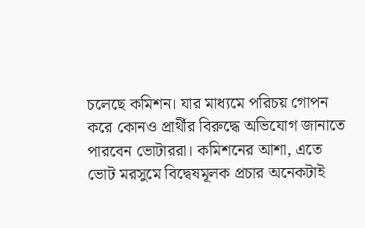চলেছে কমিশন। যার মাধ্যমে পরিচয় গোপন করে কোনও প্রার্থীর বিরুদ্ধে অভিযোগ জানাতে পারবেন ভোটাররা। কমিশনের আশা, এতে ভোট মরসুমে বিদ্বেষমূলক প্রচার অনেকটাই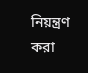নিয়ন্ত্রণ করা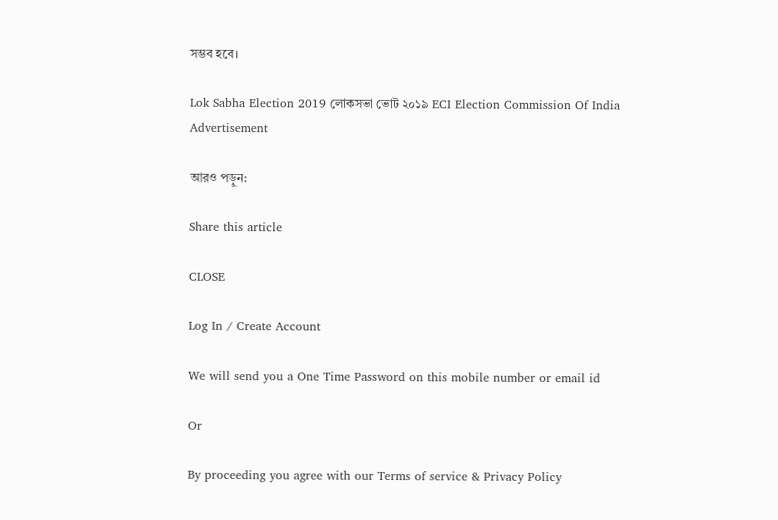সম্ভব হবে।

Lok Sabha Election 2019 লোকসভা ভোট ২০১৯ ECI Election Commission Of India
Advertisement

আরও পড়ুন:

Share this article

CLOSE

Log In / Create Account

We will send you a One Time Password on this mobile number or email id

Or

By proceeding you agree with our Terms of service & Privacy Policy